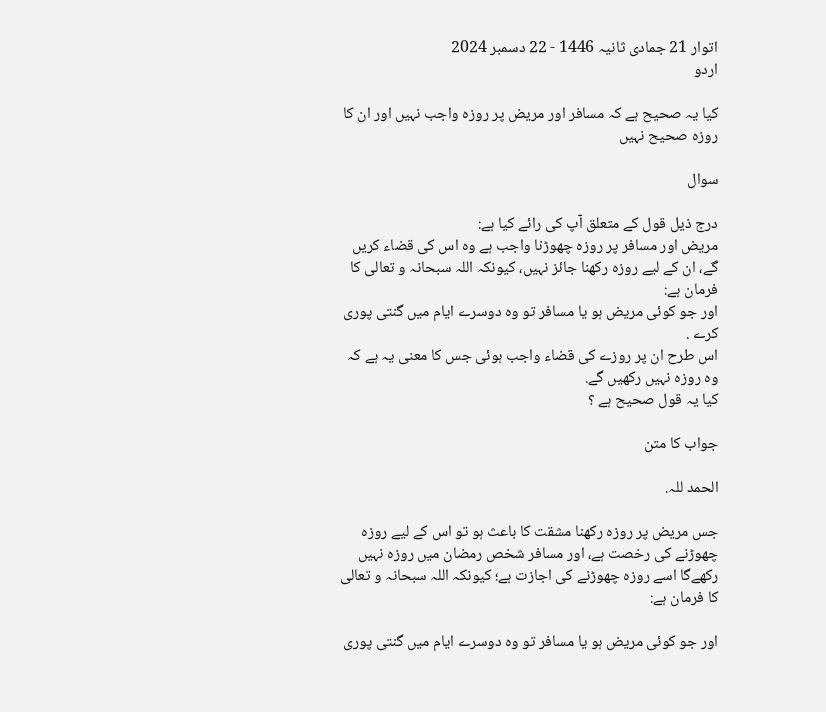اتوار 21 جمادی ثانیہ 1446 - 22 دسمبر 2024
اردو

كيا يہ صحيح ہے كہ مسافر اور مريض پر روزہ واجب نہيں اور ان كا روزہ صحيح نہيں

سوال

درج ذيل قول كے متعلق آپ كى رائے كيا ہے:
مريض اور مسافر پر روزہ چھوڑنا واجب ہے وہ اس كى قضاء كريں گے، ان كے ليے روزہ ركھنا جائز نہيں، كيونكہ اللہ سبحانہ و تعالى كا فرمان ہے:
اور جو كوئى مريض ہو يا مسافر تو وہ دوسرے ايام ميں گنتى پورى كرے .
اس طرح ان پر روزے كى قضاء واجب ہوئى جس كا معنى يہ ہے كہ وہ روزہ نہيں ركھيں گے.
كيا يہ قول صحيح ہے ؟

جواب کا متن

الحمد للہ.

جس مريض پر روزہ ركھنا مشقت كا باعث ہو تو اس كے ليے روزہ چھوڑنے كى رخصت ہے، اور مسافر شخص رمضان ميں روزہ نہيں ركھےگا اسے روزہ چھوڑنے كى اجازت ہے؛ كيونكہ اللہ سبحانہ و تعالى كا فرمان ہے:

اور جو كوئى مريض ہو يا مسافر تو وہ دوسرے ايام ميں گنتى پورى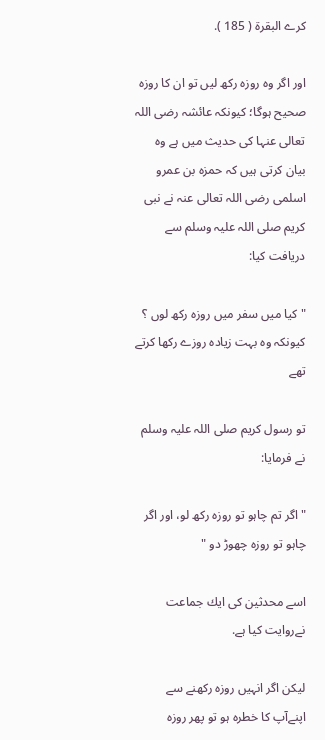كرے البقرۃ ( 185 ).

اور اگر وہ روزہ ركھ ليں تو ان كا روزہ صحيح ہوگا؛ كيونكہ عائشہ رضى اللہ تعالى عنہا كى حديث ميں ہے وہ بيان كرتى ہيں كہ حمزہ بن عمرو اسلمى رضى اللہ تعالى عنہ نے نبى كريم صلى اللہ عليہ وسلم سے دريافت كيا:

" كيا ميں سفر ميں روزہ ركھ لوں ؟ كيونكہ وہ بہت زيادہ روزے ركھا كرتے تھے

تو رسول كريم صلى اللہ عليہ وسلم نے فرمايا:

" اگر تم چاہو تو روزہ ركھ لو، اور اگر چاہو تو روزہ چھوڑ دو "

اسے محدثين كى ايك جماعت نےروايت كيا ہے.

ليكن اگر انہيں روزہ ركھنے سے اپنےآپ كا خطرہ ہو تو پھر روزہ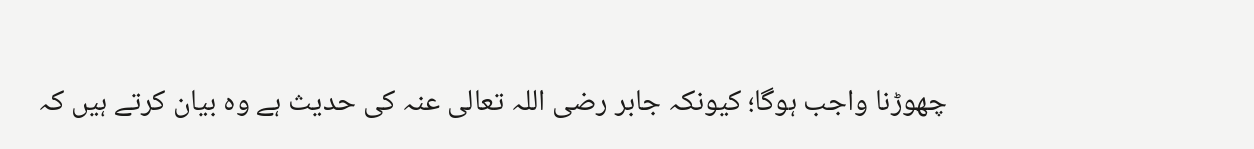چھوڑنا واجب ہوگا؛ كيونكہ جابر رضى اللہ تعالى عنہ كى حديث ہے وہ بيان كرتے ہيں كہ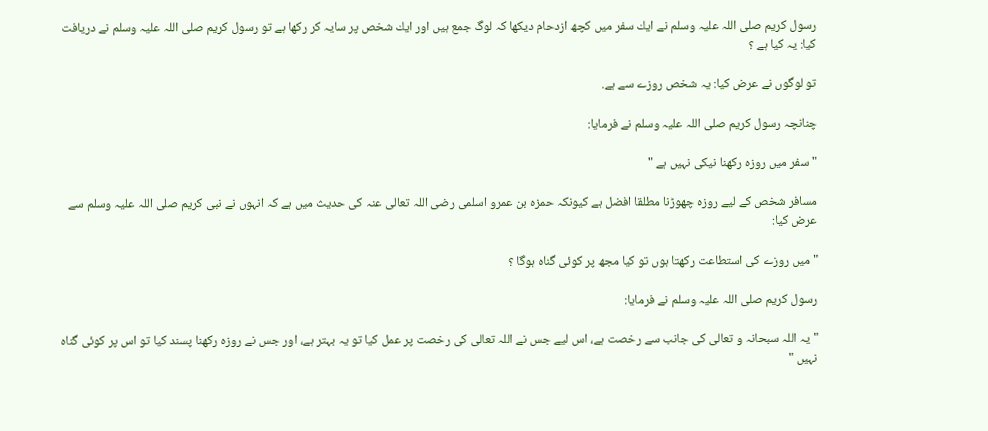رسول كريم صلى اللہ عليہ وسلم نے ايك سفر ميں كچھ ازدحام ديكھا كہ لوگ جمع ہيں اور ايك شخص پر سايہ كر ركھا ہے تو رسول كريم صلى اللہ عليہ وسلم نے دريافت كيا: يہ كيا ہے ؟

تو لوگوں نے عرض كيا: يہ شخص روزے سے ہے.

چنانچہ رسول كريم صلى اللہ عليہ وسلم نے فرمايا:

" سفر ميں روزہ ركھنا نيكى نہيں ہے "

مسافر شخص كے ليے روزہ چھوڑنا مطلقا افضل ہے كيونكہ حمزہ بن عمرو اسلمى رضى اللہ تعالى عنہ كى حديث ميں ہے كہ انہوں نے نبى كريم صلى اللہ عليہ وسلم سے عرض كيا:

" ميں روزے كى استطاعت ركھتا ہوں تو كيا مجھ پر كوئى گناہ ہوگا ؟

رسول كريم صلى اللہ عليہ وسلم نے فرمايا:

" يہ اللہ سبحانہ و تعالى كى جانب سے رخصت ہے، اس ليے جس نے اللہ تعالى كى رخصت پر عمل كيا تو يہ بہتر ہے، اور جس نے روزہ ركھنا پسند كيا تو اس پر كوئى گناہ نہيں "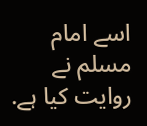اسے امام مسلم نے روايت كيا ہے.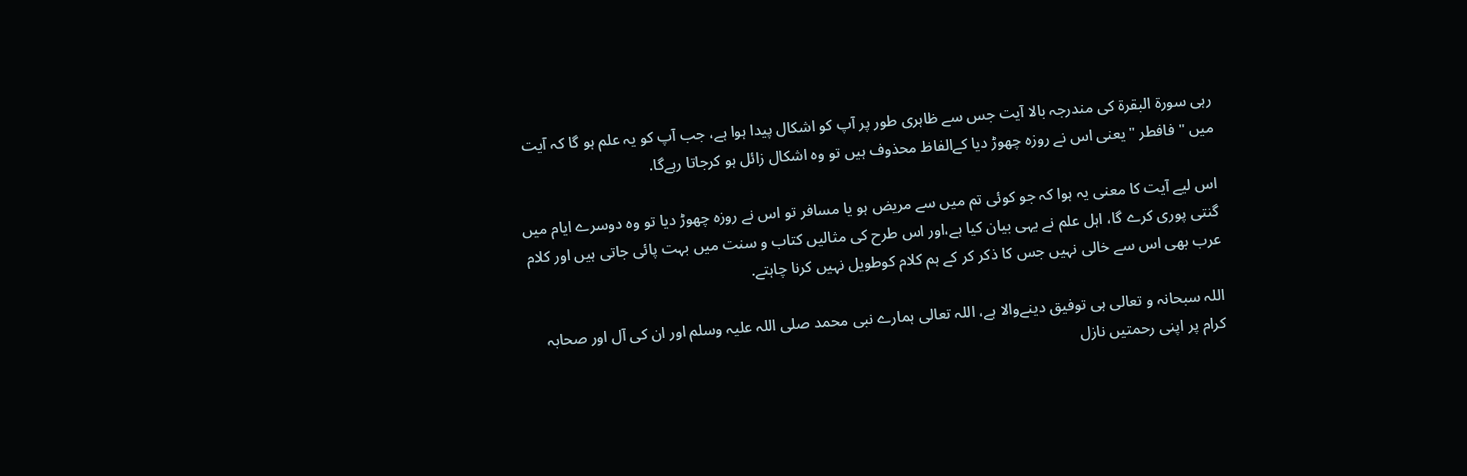رہى سورۃ البقرۃ كى مندرجہ بالا آيت جس سے ظاہرى طور پر آپ كو اشكال پيدا ہوا ہے، جب آپ كو يہ علم ہو گا كہ آيت ميں " فافطر " يعنى اس نے روزہ چھوڑ ديا كےالفاظ محذوف ہيں تو وہ اشكال زائل ہو كرجاتا رہےگا.

اس ليے آيت كا معنى يہ ہوا كہ جو كوئى تم ميں سے مريض ہو يا مسافر تو اس نے روزہ چھوڑ ديا تو وہ دوسرے ايام ميں گنتى پورى كرے گا، اہل علم نے يہى بيان كيا ہے،اور اس طرح كى مثاليں كتاب و سنت ميں بہت پائى جاتى ہيں اور كلام عرب بھى اس سے خالى نہيں جس كا ذكر كر كے ہم كلام كوطويل نہيں كرنا چاہتے.

اللہ سبحانہ و تعالى ہى توفيق دينےوالا ہے، اللہ تعالى ہمارے نبى محمد صلى اللہ عليہ وسلم اور ان كى آل اور صحابہ كرام پر اپنى رحمتيں نازل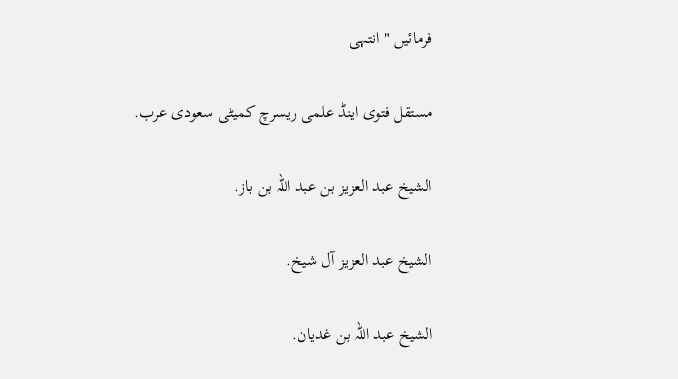فرمائيں " انتہى

مستقل فتوى اينڈ علمى ريسرچ كميٹى سعودى عرب.

الشيخ عبد العزيز بن عبد اللہ بن باز.

الشيخ عبد العزيز آل شيخ.

الشيخ عبد اللہ بن غديان.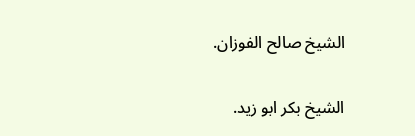الشيخ صالح الفوزان.

الشيخ بكر ابو زيد.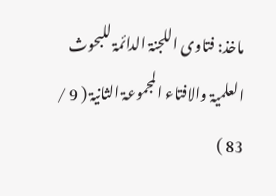ماخذ: فتاوى اللجنۃ الدائمۃ للبحوث العلميۃ والافتاء المجموعۃ الثانيۃ ( 9 / 83 )